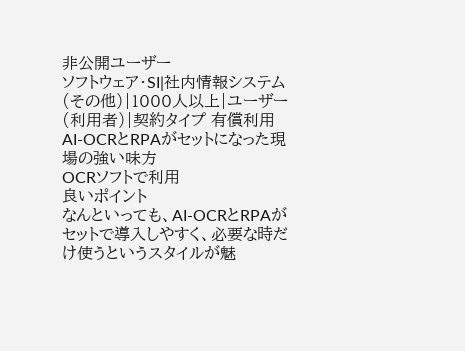非公開ユーザー
ソフトウェア・SI|社内情報システム(その他)|1000人以上|ユーザー(利用者)|契約タイプ 有償利用
AI-OCRとRPAがセットになった現場の強い味方
OCRソフトで利用
良いポイント
なんといっても、AI-OCRとRPAがセットで導入しやすく、必要な時だけ使うというスタイルが魅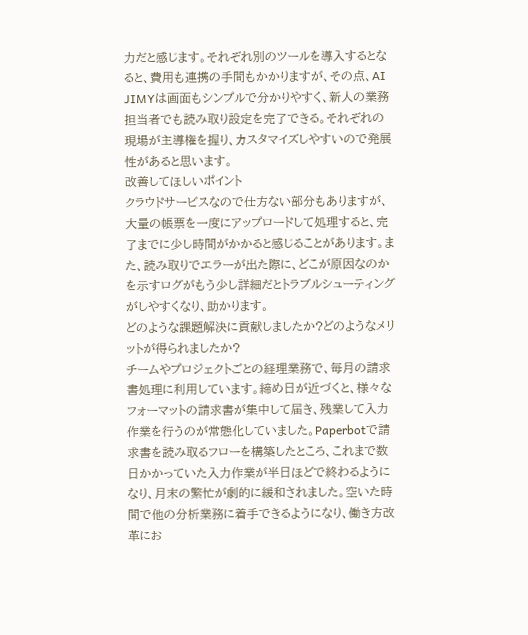力だと感じます。それぞれ別のツールを導入するとなると、費用も連携の手間もかかりますが、その点、AI JIMYは画面もシンプルで分かりやすく、新人の業務担当者でも読み取り設定を完了できる。それぞれの現場が主導権を握り、カスタマイズしやすいので発展性があると思います。
改善してほしいポイント
クラウドサービスなので仕方ない部分もありますが、大量の帳票を一度にアップロードして処理すると、完了までに少し時間がかかると感じることがあります。また、読み取りでエラーが出た際に、どこが原因なのかを示すログがもう少し詳細だとトラブルシューティングがしやすくなり、助かります。
どのような課題解決に貢献しましたか?どのようなメリットが得られましたか?
チームやプロジェクトごとの経理業務で、毎月の請求書処理に利用しています。締め日が近づくと、様々なフォーマットの請求書が集中して届き、残業して入力作業を行うのが常態化していました。Paperbotで請求書を読み取るフローを構築したところ、これまで数日かかっていた入力作業が半日ほどで終わるようになり、月末の繁忙が劇的に緩和されました。空いた時間で他の分析業務に着手できるようになり、働き方改革にお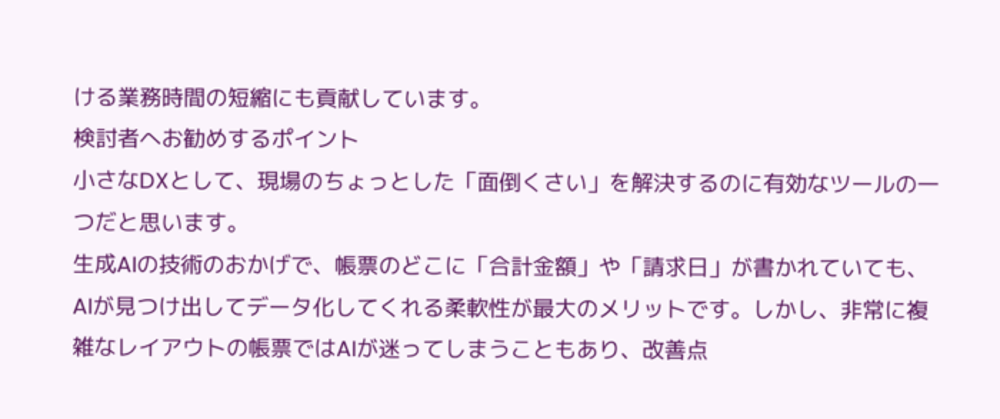ける業務時間の短縮にも貢献しています。
検討者へお勧めするポイント
小さなDXとして、現場のちょっとした「面倒くさい」を解決するのに有効なツールの一つだと思います。
生成AIの技術のおかげで、帳票のどこに「合計金額」や「請求日」が書かれていても、AIが見つけ出してデータ化してくれる柔軟性が最大のメリットです。しかし、非常に複雑なレイアウトの帳票ではAIが迷ってしまうこともあり、改善点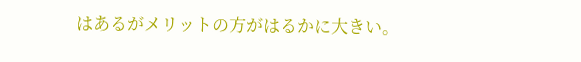はあるがメリットの方がはるかに大きい。